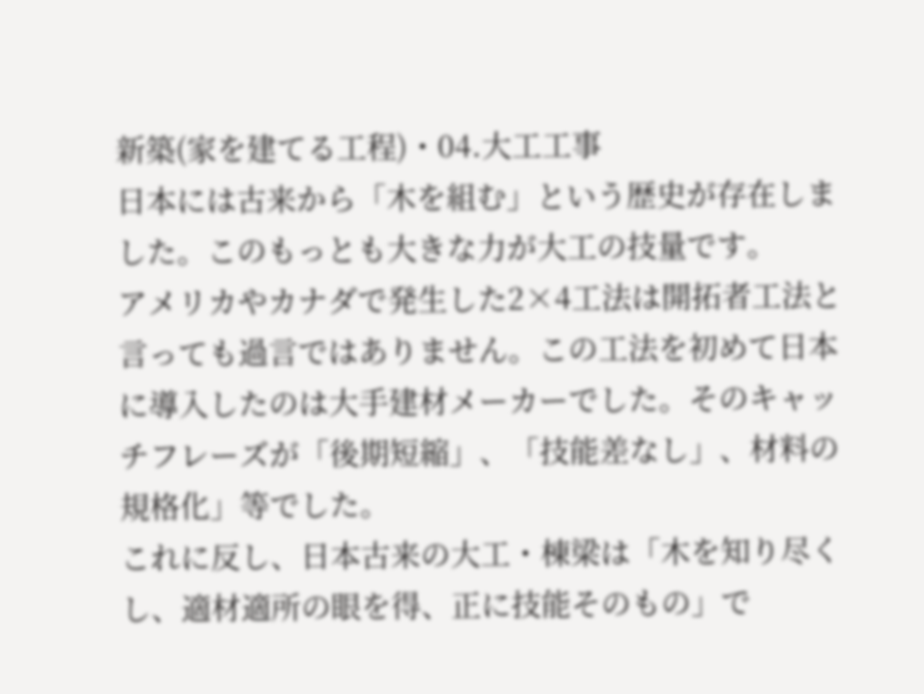新築(家を建てる工程)・04.大工工事
日本には古来から「木を組む」という歴史が存在しました。このもっとも大きな力が大工の技量です。
アメリカやカナダで発生した2×4工法は開拓者工法と言っても過言ではありません。この工法を初めて日本に導入したのは大手建材メーカーでした。そのキャッチフレーズが「後期短縮」、「技能差なし」、材料の規格化」等でした。
これに反し、日本古来の大工・棟梁は「木を知り尽くし、適材適所の眼を得、正に技能そのもの」で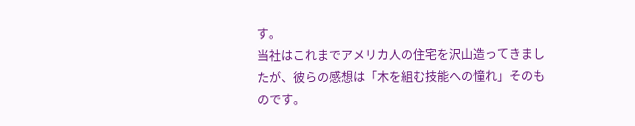す。
当社はこれまでアメリカ人の住宅を沢山造ってきましたが、彼らの感想は「木を組む技能への憧れ」そのものです。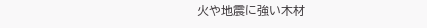火や地震に強い木材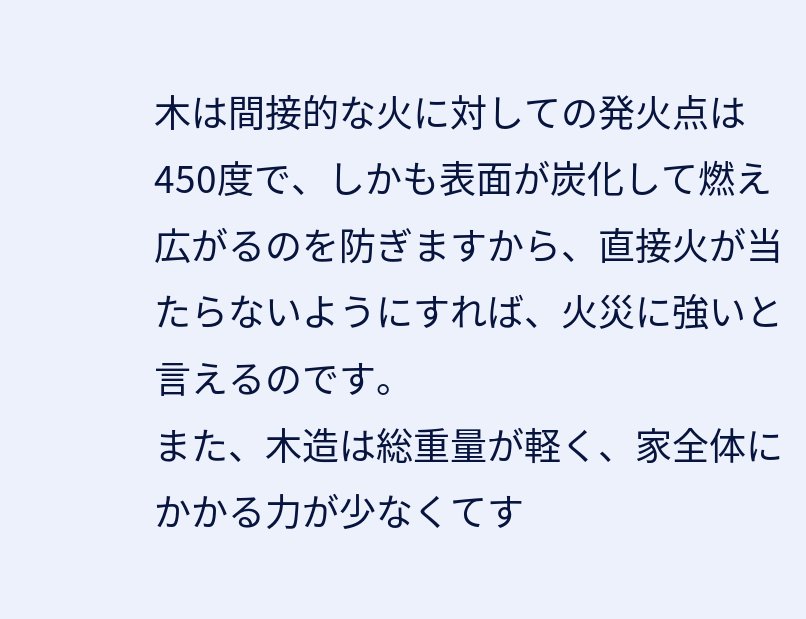木は間接的な火に対しての発火点は450度で、しかも表面が炭化して燃え広がるのを防ぎますから、直接火が当たらないようにすれば、火災に強いと言えるのです。
また、木造は総重量が軽く、家全体にかかる力が少なくてす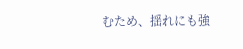むため、揺れにも強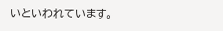いといわれています。